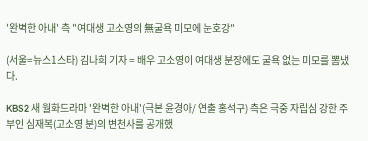'완벽한 아내' 측 "여대생 고소영의 無굴욕 미모에 눈호강"

(서울=뉴스1스타) 김나희 기자 = 배우 고소영이 여대생 분장에도 굴욕 없는 미모를 뽐냈다.

KBS2 새 월화드라마 '완벽한 아내'(극본 윤경아/ 연출 홍석구) 측은 극중 자립심 강한 주부인 심재복(고소영 분)의 변천사를 공개했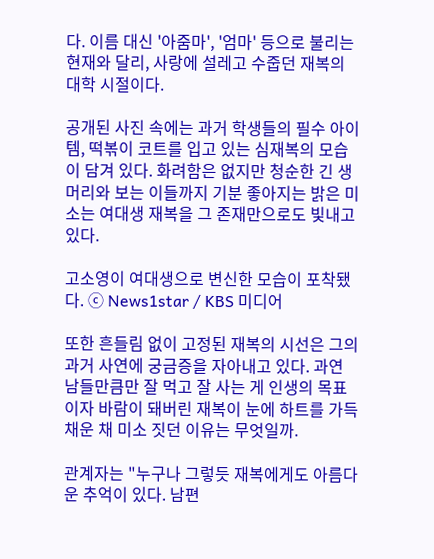다. 이름 대신 '아줌마', '엄마' 등으로 불리는 현재와 달리, 사랑에 설레고 수줍던 재복의 대학 시절이다.

공개된 사진 속에는 과거 학생들의 필수 아이템, 떡볶이 코트를 입고 있는 심재복의 모습이 담겨 있다. 화려함은 없지만 청순한 긴 생머리와 보는 이들까지 기분 좋아지는 밝은 미소는 여대생 재복을 그 존재만으로도 빛내고 있다.

고소영이 여대생으로 변신한 모습이 포착됐다. ⓒ News1star / KBS 미디어

또한 흔들림 없이 고정된 재복의 시선은 그의 과거 사연에 궁금증을 자아내고 있다. 과연 남들만큼만 잘 먹고 잘 사는 게 인생의 목표이자 바람이 돼버린 재복이 눈에 하트를 가득 채운 채 미소 짓던 이유는 무엇일까.

관계자는 "누구나 그렇듯 재복에게도 아름다운 추억이 있다. 남편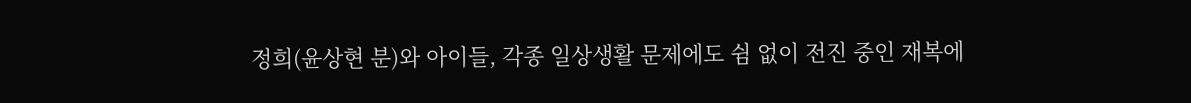정희(윤상현 분)와 아이들, 각종 일상생활 문제에도 쉼 없이 전진 중인 재복에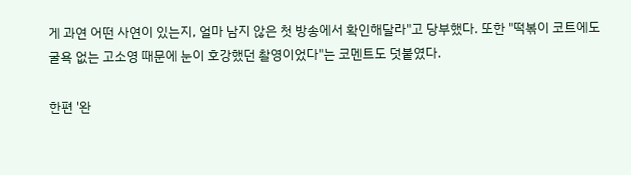게 과연 어떤 사연이 있는지, 얼마 남지 않은 첫 방송에서 확인해달라"고 당부했다. 또한 "떡볶이 코트에도 굴욕 없는 고소영 때문에 눈이 호강했던 촬영이었다"는 코멘트도 덧붙였다.

한편 '완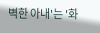벽한 아내'는 '화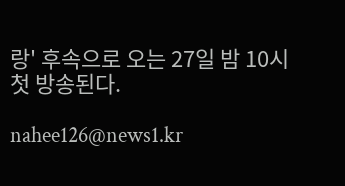랑' 후속으로 오는 27일 밤 10시 첫 방송된다.

nahee126@news1.kr